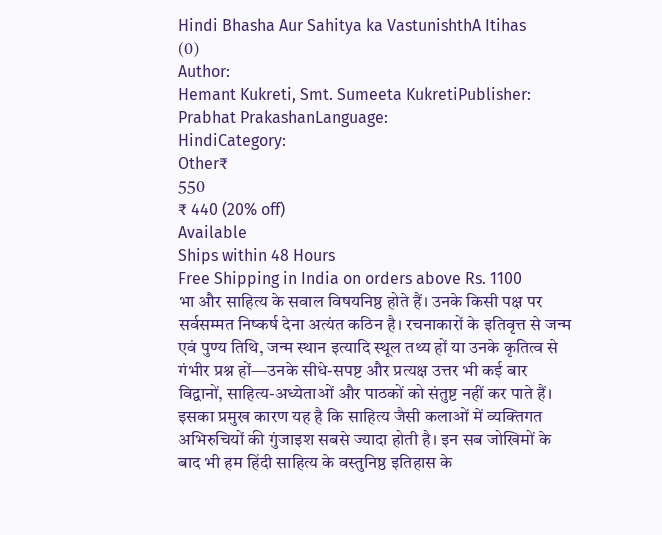Hindi Bhasha Aur Sahitya ka VastunishthA Itihas
(0)
Author:
Hemant Kukreti, Smt. Sumeeta KukretiPublisher:
Prabhat PrakashanLanguage:
HindiCategory:
Other₹
550
₹ 440 (20% off)
Available
Ships within 48 Hours
Free Shipping in India on orders above Rs. 1100
भा और साहित्य के सवाल विषयनिष्ठ होते हैं। उनके किसी पक्ष पर सर्वसम्मत निष्कर्ष देना अत्यंत कठिन है। रचनाकारों के इतिवृत्त से जन्म एवं पुण्य तिथि, जन्म स्थान इत्यादि स्थूल तथ्य हों या उनके कृतित्व से गंभीर प्रश्न हों—उनके सीधे-सपष्ट और प्रत्यक्ष उत्तर भी कई बार विद्वानों, साहित्य-अध्येताओं और पाठकों को संतुष्ट नहीं कर पाते हैं। इसका प्रमुख कारण यह है कि साहित्य जैसी कलाओं में व्यक्तिगत अभिरुचियों की गुंजाइश सबसे ज्यादा होती है। इन सब जोखिमों के बाद भी हम हिंदी साहित्य के वस्तुनिष्ठ इतिहास के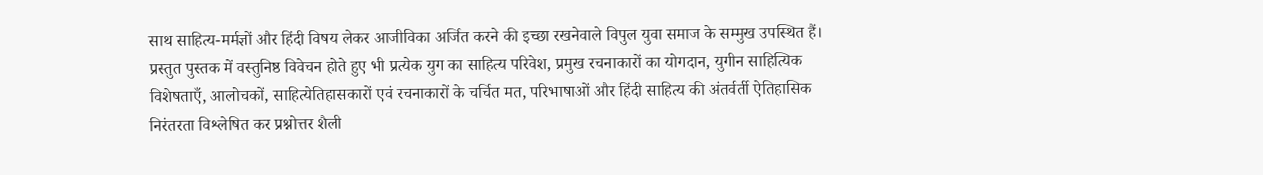साथ साहित्य-मर्मज्ञों और हिंदी विषय लेकर आजीविका अर्जित करने की इच्छा रखनेवाले विपुल युवा समाज के सम्मुख उपस्थित हैं। प्रस्तुत पुस्तक में वस्तुनिष्ठ विवेचन होते हुए भी प्रत्येक युग का साहित्य परिवेश, प्रमुख रचनाकारों का योगदान, युगीन साहित्यिक विशेषताएँ, आलोचकों, साहित्येतिहासकारों एवं रचनाकारों के चर्चित मत, परिभाषाओं और हिंदी साहित्य की अंतर्वर्ती ऐतिहासिक निरंतरता विश्लेषित कर प्रश्नोत्तर शैली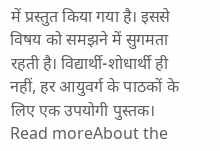में प्रस्तुत किया गया है। इससे विषय को समझने में सुगमता रहती है। विद्यार्थी-शोधार्थी ही नहीं, हर आयुवर्ग के पाठकों के लिए एक उपयोगी पुस्तक।
Read moreAbout the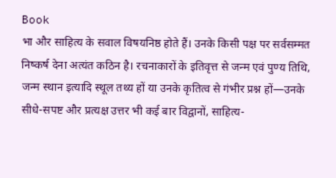Book
भा और साहित्य के सवाल विषयनिष्ठ होते हैं। उनके किसी पक्ष पर सर्वसम्मत निष्कर्ष देना अत्यंत कठिन है। रचनाकारों के इतिवृत्त से जन्म एवं पुण्य तिथि, जन्म स्थान इत्यादि स्थूल तथ्य हों या उनके कृतित्व से गंभीर प्रश्न हों—उनके सीधे-सपष्ट और प्रत्यक्ष उत्तर भी कई बार विद्वानों, साहित्य-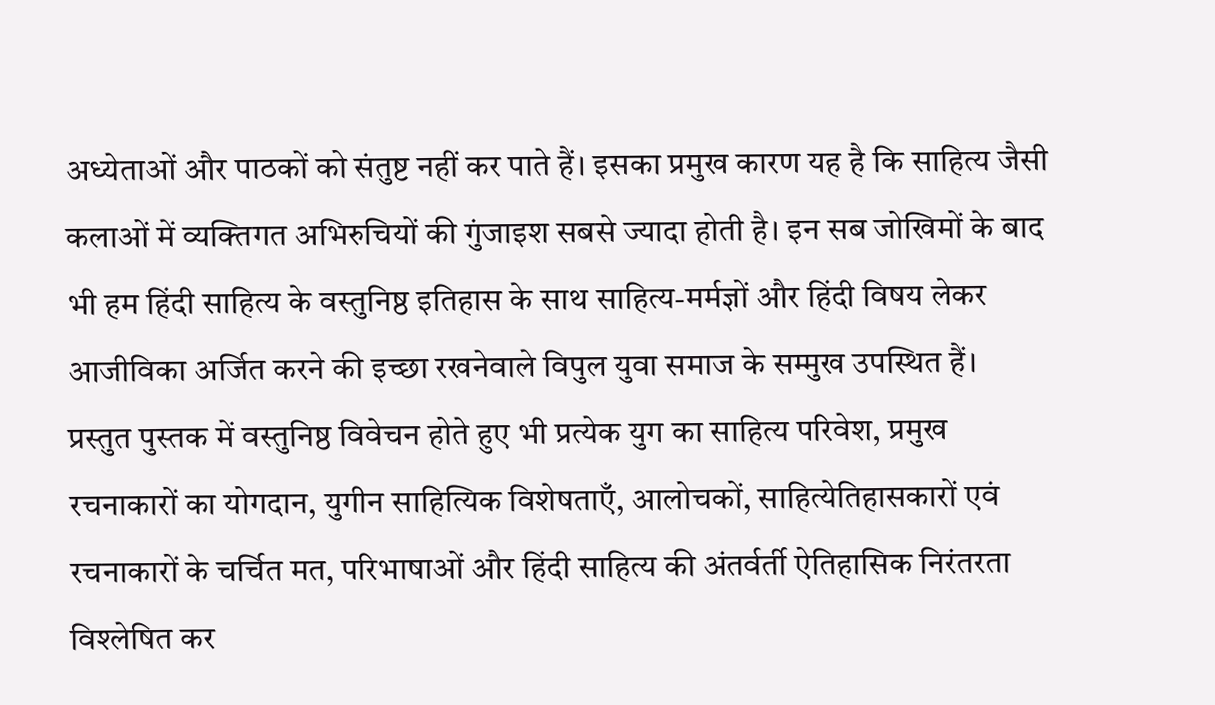अध्येताओं और पाठकों को संतुष्ट नहीं कर पाते हैं। इसका प्रमुख कारण यह है कि साहित्य जैसी कलाओं में व्यक्तिगत अभिरुचियों की गुंजाइश सबसे ज्यादा होती है। इन सब जोखिमों के बाद भी हम हिंदी साहित्य के वस्तुनिष्ठ इतिहास के साथ साहित्य-मर्मज्ञों और हिंदी विषय लेकर आजीविका अर्जित करने की इच्छा रखनेवाले विपुल युवा समाज के सम्मुख उपस्थित हैं।
प्रस्तुत पुस्तक में वस्तुनिष्ठ विवेचन होते हुए भी प्रत्येक युग का साहित्य परिवेश, प्रमुख रचनाकारों का योगदान, युगीन साहित्यिक विशेषताएँ, आलोचकों, साहित्येतिहासकारों एवं रचनाकारों के चर्चित मत, परिभाषाओं और हिंदी साहित्य की अंतर्वर्ती ऐतिहासिक निरंतरता विश्लेषित कर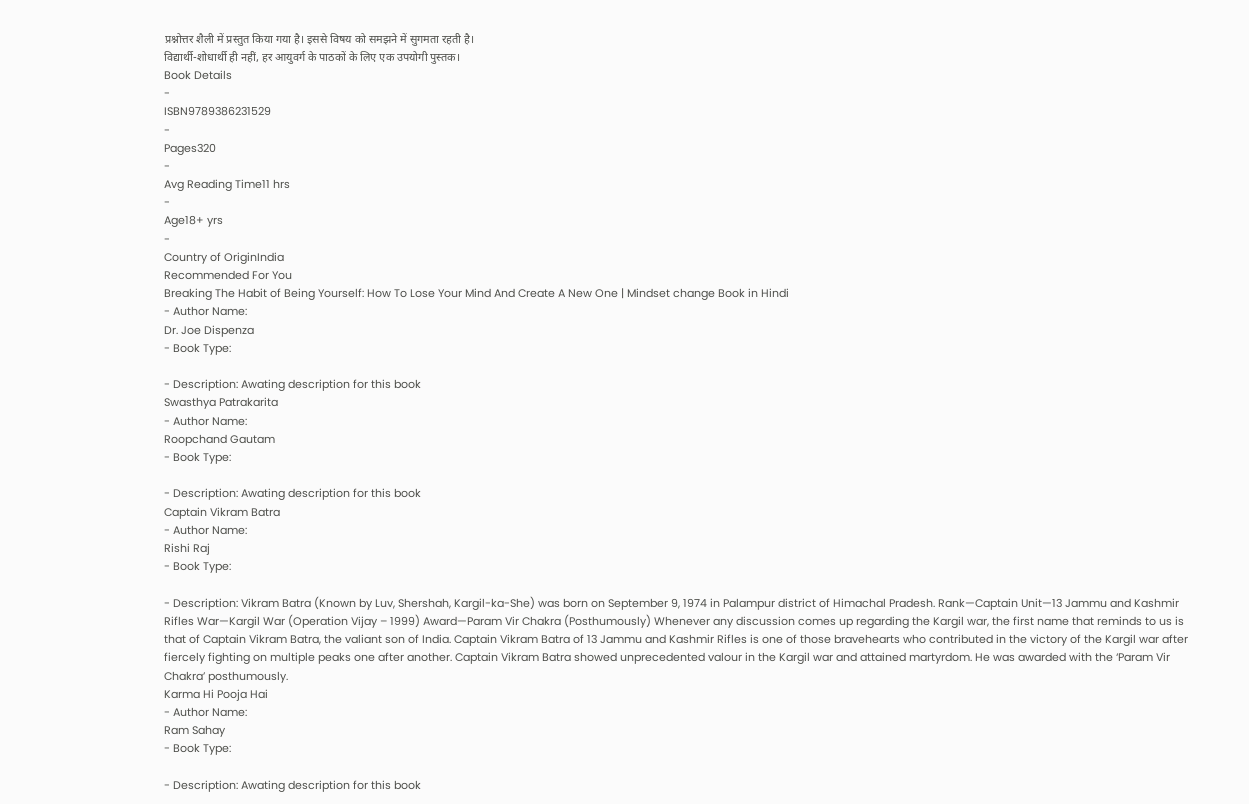प्रश्नोत्तर शैली में प्रस्तुत किया गया है। इससे विषय को समझने में सुगमता रहती है।
विद्यार्थी-शोधार्थी ही नहीं, हर आयुवर्ग के पाठकों के लिए एक उपयोगी पुस्तक।
Book Details
-
ISBN9789386231529
-
Pages320
-
Avg Reading Time11 hrs
-
Age18+ yrs
-
Country of OriginIndia
Recommended For You
Breaking The Habit of Being Yourself: How To Lose Your Mind And Create A New One | Mindset change Book in Hindi
- Author Name:
Dr. Joe Dispenza
- Book Type:

- Description: Awating description for this book
Swasthya Patrakarita
- Author Name:
Roopchand Gautam
- Book Type:

- Description: Awating description for this book
Captain Vikram Batra
- Author Name:
Rishi Raj
- Book Type:

- Description: Vikram Batra (Known by Luv, Shershah, Kargil-ka-She) was born on September 9, 1974 in Palampur district of Himachal Pradesh. Rank—Captain Unit—13 Jammu and Kashmir Rifles War—Kargil War (Operation Vijay – 1999) Award—Param Vir Chakra (Posthumously) Whenever any discussion comes up regarding the Kargil war, the first name that reminds to us is that of Captain Vikram Batra, the valiant son of India. Captain Vikram Batra of 13 Jammu and Kashmir Rifles is one of those bravehearts who contributed in the victory of the Kargil war after fiercely fighting on multiple peaks one after another. Captain Vikram Batra showed unprecedented valour in the Kargil war and attained martyrdom. He was awarded with the ‘Param Vir Chakra’ posthumously.
Karma Hi Pooja Hai
- Author Name:
Ram Sahay
- Book Type:

- Description: Awating description for this book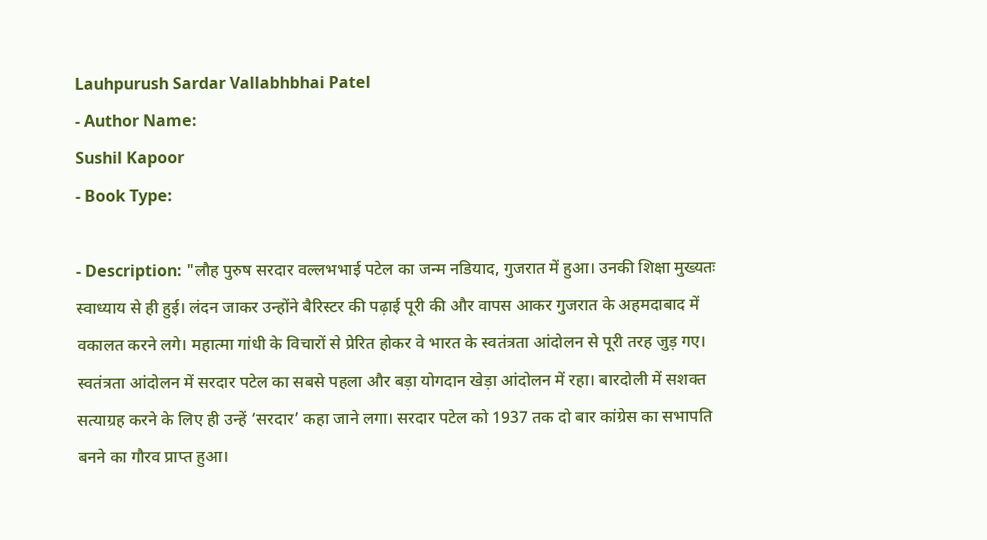Lauhpurush Sardar Vallabhbhai Patel
- Author Name:
Sushil Kapoor
- Book Type:

- Description: "लौह पुरुष सरदार वल्लभभाई पटेल का जन्म नडियाद, गुजरात में हुआ। उनकी शिक्षा मुख्यतः स्वाध्याय से ही हुई। लंदन जाकर उन्होंने बैरिस्टर की पढ़ाई पूरी की और वापस आकर गुजरात के अहमदाबाद में वकालत करने लगे। महात्मा गांधी के विचारों से प्रेरित होकर वे भारत के स्वतंत्रता आंदोलन से पूरी तरह जुड़ गए। स्वतंत्रता आंदोलन में सरदार पटेल का सबसे पहला और बड़ा योगदान खेड़ा आंदोलन में रहा। बारदोली में सशक्त सत्याग्रह करने के लिए ही उन्हें ‘सरदार’ कहा जाने लगा। सरदार पटेल को 1937 तक दो बार कांग्रेस का सभापति बनने का गौरव प्राप्त हुआ।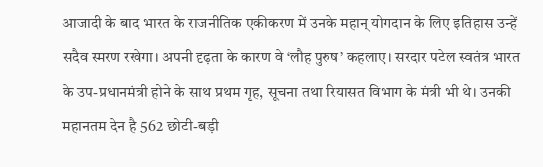आजादी के बाद भारत के राजनीतिक एकीकरण में उनके महान् योगदान के लिए इतिहास उन्हें सदैव स्मरण रखेगा। अपनी दृढ़ता के कारण वे ‘लौह पुरुष’ कहलाए। सरदार पटेल स्वतंत्र भारत के उप-प्रधानमंत्री होने के साथ प्रथम गृह, सूचना तथा रियासत विभाग के मंत्री भी थे। उनकी महानतम देन है 562 छोटी-बड़ी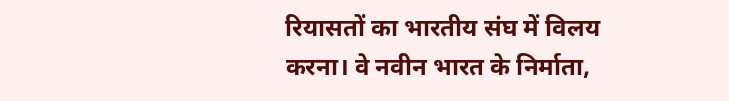रियासतों का भारतीय संघ में विलय करना। वे नवीन भारत के निर्माता,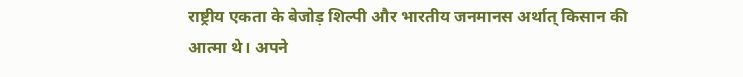राष्ट्रीय एकता के बेजोड़ शिल्पी और भारतीय जनमानस अर्थात् किसान की आत्मा थे। अपने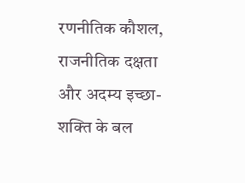रणनीतिक कौशल, राजनीतिक दक्षता और अदम्य इच्छा-शक्ति के बल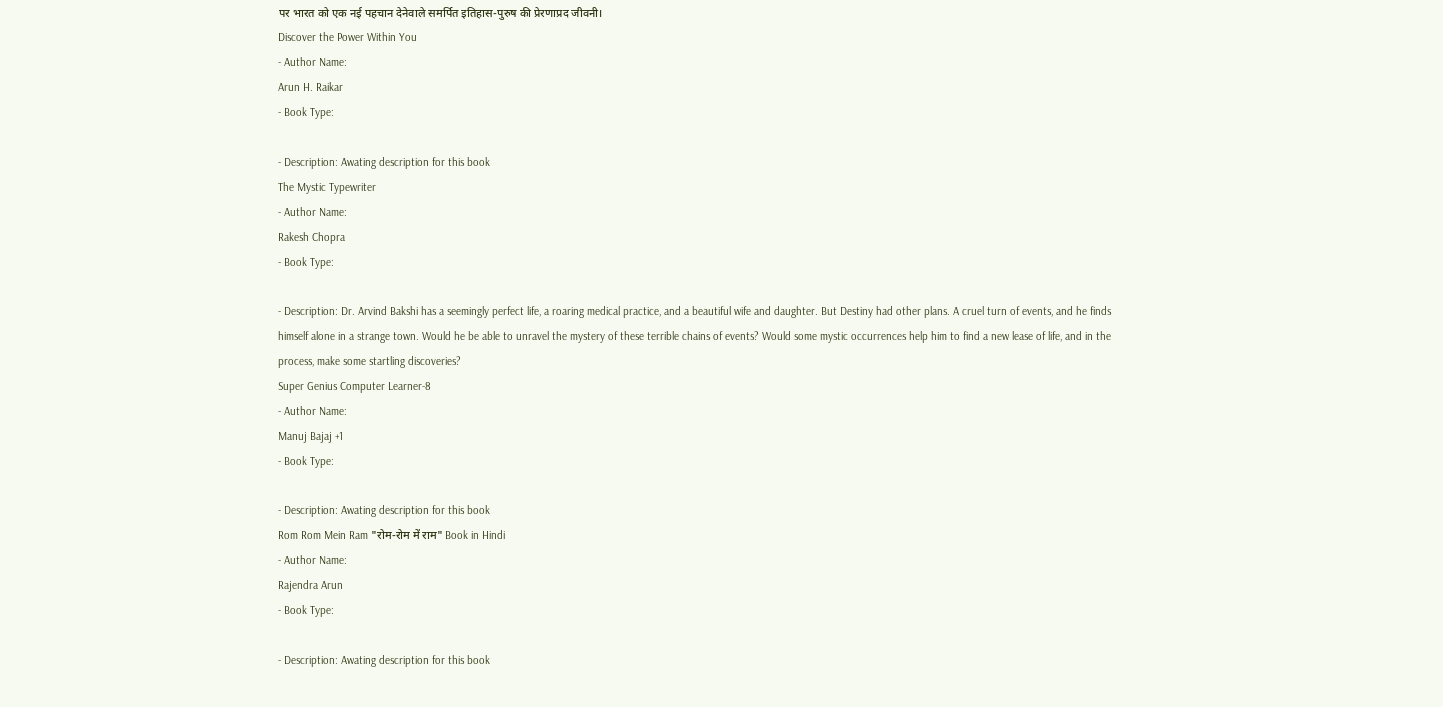पर भारत को एक नई पहचान देनेवाले समर्पित इतिहास-पुरुष की प्रेरणाप्रद जीवनी।
Discover the Power Within You
- Author Name:
Arun H. Raikar
- Book Type:

- Description: Awating description for this book
The Mystic Typewriter
- Author Name:
Rakesh Chopra
- Book Type:

- Description: Dr. Arvind Bakshi has a seemingly perfect life, a roaring medical practice, and a beautiful wife and daughter. But Destiny had other plans. A cruel turn of events, and he finds himself alone in a strange town. Would he be able to unravel the mystery of these terrible chains of events? Would some mystic occurrences help him to find a new lease of life, and in the process, make some startling discoveries?
Super Genius Computer Learner-8
- Author Name:
Manuj Bajaj +1
- Book Type:

- Description: Awating description for this book
Rom Rom Mein Ram "रोम-रोम में राम" Book in Hindi
- Author Name:
Rajendra Arun
- Book Type:

- Description: Awating description for this book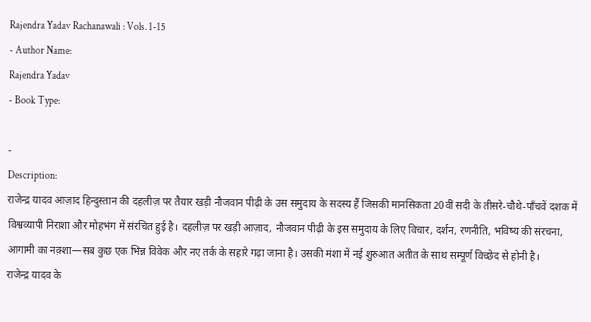Rajendra Yadav Rachanawali : Vols. 1-15
- Author Name:
Rajendra Yadav
- Book Type:

-
Description:
राजेन्द्र यादव आज़ाद हिन्दुस्तान की दहलीज़ पर तैयार खड़ी नौजवान पीढ़ी के उस समुदाय के सदस्य हैं जिसकी मानसिकता 20वीं सदी के तीसरे-चौथे-पाँचवें दशक में विश्वव्यापी निराशा और मोहभंग में संरचित हुई है। दहलीज़ पर खड़ी आज़ाद, नौजवान पीढ़ी के इस समुदाय के लिए विचार, दर्शन, रणनीति, भविष्य की संरचना, आगामी का नक़्शा—सब कुछ एक भिन्न विवेक और नए तर्क के सहारे गढ़ा जाना है। उसकी मंशा में नई शुरुआत अतीत के साथ सम्पूर्ण विच्छेद से होनी है।
राजेन्द्र यादव के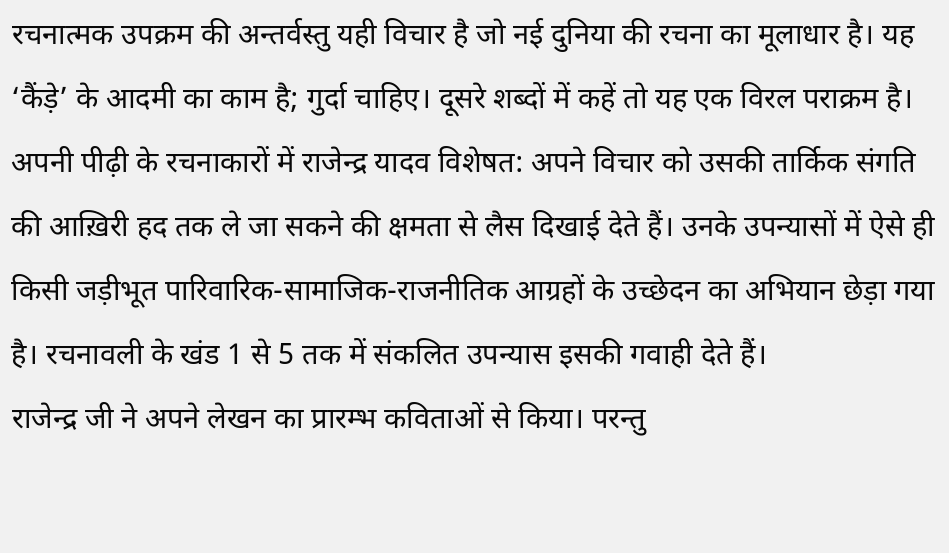रचनात्मक उपक्रम की अन्तर्वस्तु यही विचार है जो नई दुनिया की रचना का मूलाधार है। यह ‘कैंड़े’ के आदमी का काम है; गुर्दा चाहिए। दूसरे शब्दों में कहें तो यह एक विरल पराक्रम है। अपनी पीढ़ी के रचनाकारों में राजेन्द्र यादव विशेषत: अपने विचार को उसकी तार्किक संगति की आख़िरी हद तक ले जा सकने की क्षमता से लैस दिखाई देते हैं। उनके उपन्यासों में ऐसे ही किसी जड़ीभूत पारिवारिक-सामाजिक-राजनीतिक आग्रहों के उच्छेदन का अभियान छेड़ा गया है। रचनावली के खंड 1 से 5 तक में संकलित उपन्यास इसकी गवाही देते हैं।
राजेन्द्र जी ने अपने लेखन का प्रारम्भ कविताओं से किया। परन्तु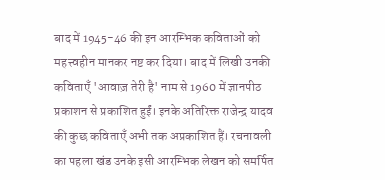बाद में 1945-46 की इन आरम्भिक कविताओं को महत्त्वहीन मानकर नष्ट कर दिया। बाद में लिखी उनकी कविताएँ 'आवाज़ तेरी है' नाम से 1960 में ज्ञानपीठ प्रकाशन से प्रकाशित हुईं। इनके अतिरिक्त राजेन्द्र यादव की कुछ कविताएँ अभी तक अप्रकाशित हैं। रचनावली का पहला खंड उनके इसी आरम्भिक लेखन को समर्पित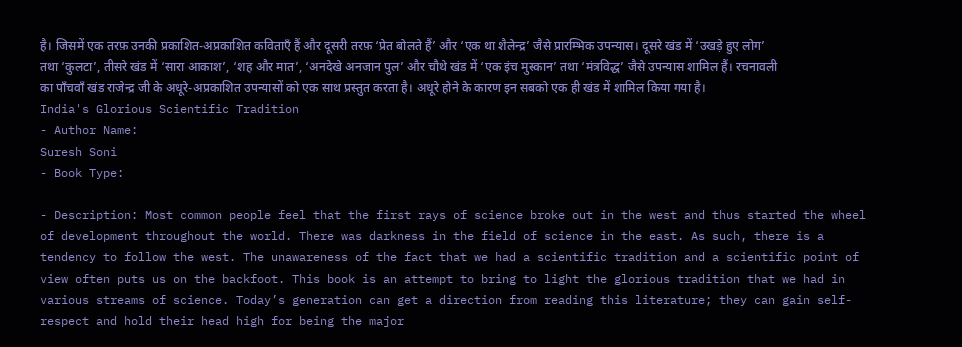है। जिसमें एक तरफ़ उनकी प्रकाशित-अप्रकाशित कविताएँ हैं और दूसरी तरफ़ ‘प्रेत बोलते हैं’ और ‘एक था शैलेन्द्र’ जैसे प्रारम्भिक उपन्यास। दूसरे खंड में ‘उखड़े हुए लोग’ तथा ‘कुलटा’, तीसरे खंड में ‘सारा आकाश’, ‘शह और मात’, ‘अनदेखे अनजान पुल’ और चौथे खंड में ‘एक इंच मुस्कान’ तथा ‘मंत्रविद्ध’ जैसे उपन्यास शामिल हैं। रचनावली का पाँचवाँ खंड राजेन्द्र जी के अधूरे-अप्रकाशित उपन्यासों को एक साथ प्रस्तुत करता है। अधूरे होने के कारण इन सबको एक ही खंड में शामिल किया गया है।
India's Glorious Scientific Tradition
- Author Name:
Suresh Soni
- Book Type:

- Description: Most common people feel that the first rays of science broke out in the west and thus started the wheel of development throughout the world. There was darkness in the field of science in the east. As such, there is a tendency to follow the west. The unawareness of the fact that we had a scientific tradition and a scientific point of view often puts us on the backfoot. This book is an attempt to bring to light the glorious tradition that we had in various streams of science. Today’s generation can get a direction from reading this literature; they can gain self-respect and hold their head high for being the major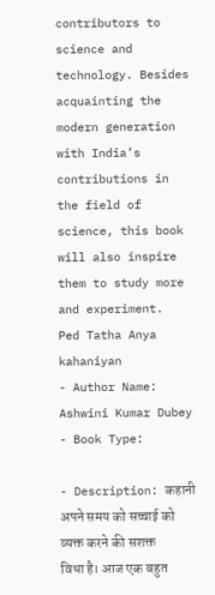contributors to science and technology. Besides acquainting the modern generation with India’s contributions in the field of science, this book will also inspire them to study more and experiment.
Ped Tatha Anya kahaniyan
- Author Name:
Ashwini Kumar Dubey
- Book Type:

- Description: कहानी अपने समय को सच्चाई को व्यक्त करने की सशक्त विधा है। आज एक बहुत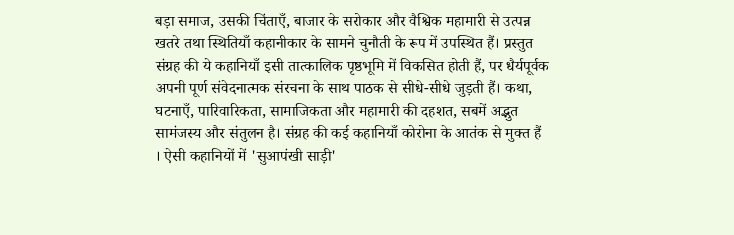बड़ा समाज, उसकी चिंताएँ, बाजार के सरोकार और वैश्विक महामारी से उत्पन्न खतरे तथा स्थितियाँ कहानीकार के सामने चुनौती के रूप में उपस्थित हैं। प्रस्तुत संग्रह की ये कहानियाँ इसी तात्कालिक पृष्ठभूमि में विकसित होती हैं, पर धैर्यपूर्वक अपनी पूर्ण संवेदनात्मक संरचना के साथ पाठक से सीधे-सीधे जुड़ती हैं। कथा, घटनाएँ, पारिवारिकता, सामाजिकता और महामारी की दहशत, सबमें अद्भुत सामंजस्य और संतुलन है। संग्रह की कई कहानियाँ कोरोना के आतंक से मुक्त हैं । ऐसी कहानियों में 'सुआपंखी साड़ी'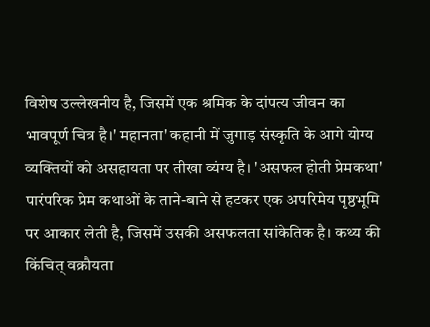विशेष उल्लेखनीय है, जिसमें एक श्रमिक के दांपत्य जीवन का भावपूर्ण चित्र है।' महानता' कहानी में जुगाड़ संस्कृति के आगे योग्य व्यक्तियों को असहायता पर तीखा व्यंग्य है। 'असफल होती प्रेमकथा' पारंपरिक प्रेम कथाओं के ताने-बाने से हटकर एक अपरिमेय पृष्ठभूमि पर आकार लेती है, जिसमें उसकी असफलता सांकेतिक है। कथ्य की किंचित् वक्रौयता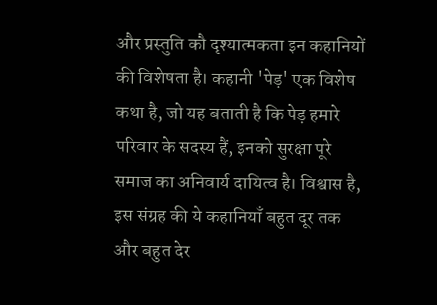और प्रस्तुति कौ दृश्यात्मकता इन कहानियों की विशेषता है। कहानी 'पेड़' एक विशेष कथा है, जो यह बताती है कि पेड़ हमारे परिवार के सदस्य हैं, इनको सुरक्षा पूरे समाज का अनिवार्य दायित्व है। विश्वास है, इस संग्रह की ये कहानियाँ बहुत दूर तक और बहुत देर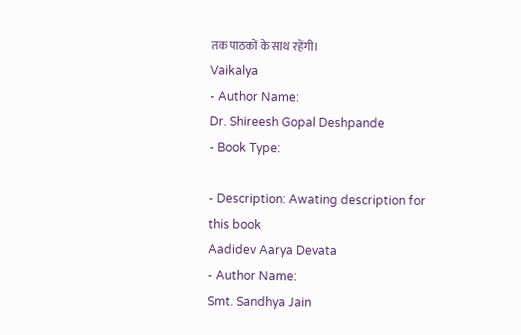तक पाठकों के साथ रहेंगी।
Vaikalya
- Author Name:
Dr. Shireesh Gopal Deshpande
- Book Type:

- Description: Awating description for this book
Aadidev Aarya Devata
- Author Name:
Smt. Sandhya Jain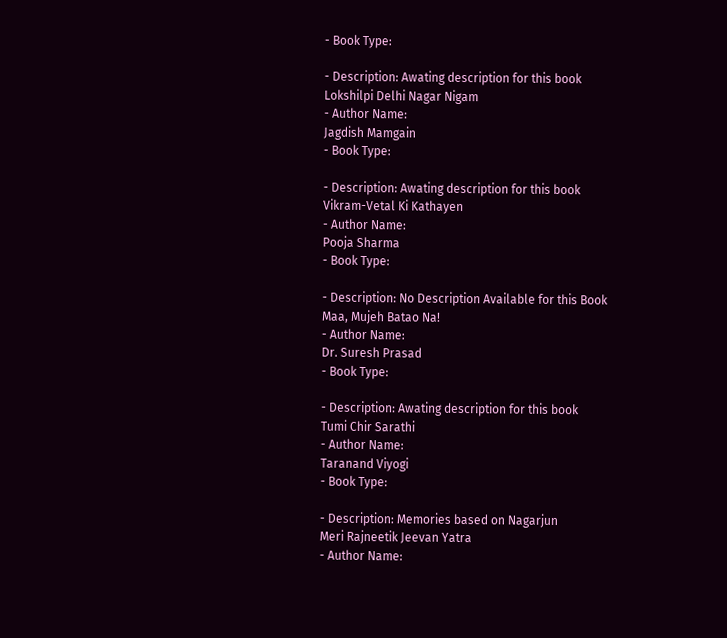- Book Type:

- Description: Awating description for this book
Lokshilpi Delhi Nagar Nigam
- Author Name:
Jagdish Mamgain
- Book Type:

- Description: Awating description for this book
Vikram-Vetal Ki Kathayen
- Author Name:
Pooja Sharma
- Book Type:

- Description: No Description Available for this Book
Maa, Mujeh Batao Na!
- Author Name:
Dr. Suresh Prasad
- Book Type:

- Description: Awating description for this book
Tumi Chir Sarathi
- Author Name:
Taranand Viyogi
- Book Type:

- Description: Memories based on Nagarjun
Meri Rajneetik Jeevan Yatra
- Author Name: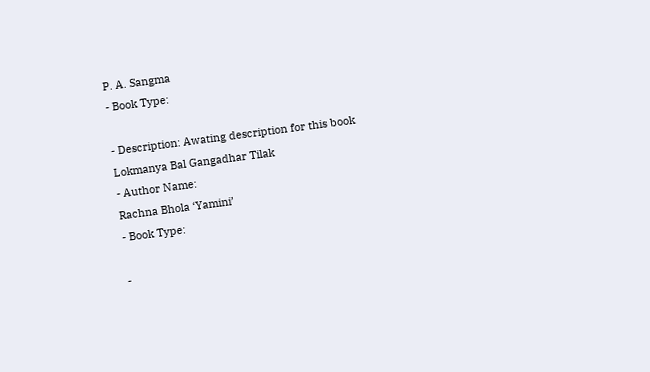P. A. Sangma
- Book Type:

- Description: Awating description for this book
Lokmanya Bal Gangadhar Tilak
- Author Name:
Rachna Bhola ‘Yamini’
- Book Type:

-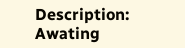Description: Awating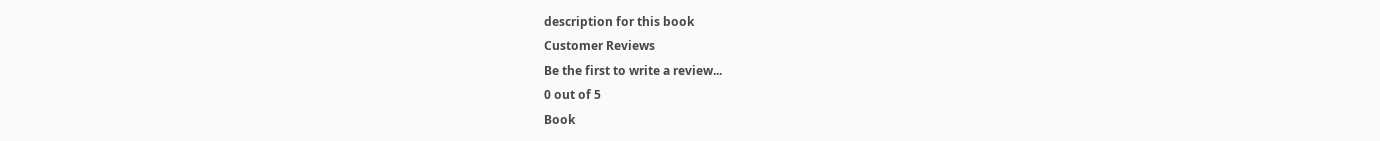description for this book
Customer Reviews
Be the first to write a review...
0 out of 5
Book